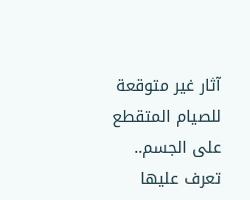آثار غير متوقعة للصيام المتقطع على الجسم.. تعرف عليها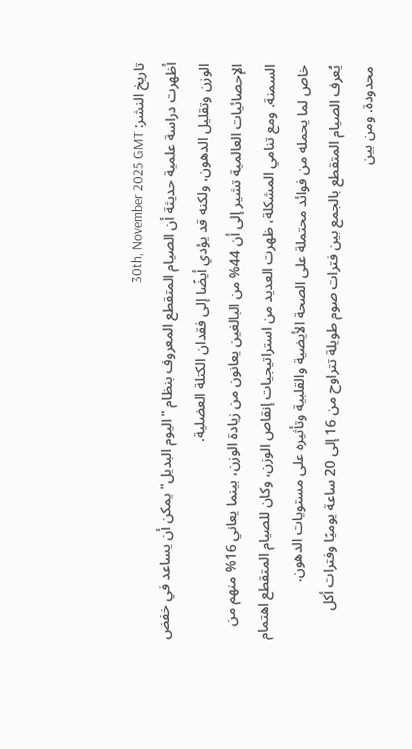تاريخ النشر: 30th, November 2025 GMT
أظهرت دراسة علمية حديثة أن الصيام المتقطع المعروف بنظام "اليوم البديل" يمكن أن يساعد في خفض الوزن وتقليل الدهون، ولكنه قد يؤدي أيضًا إلى فقدان الكتلة العضلية.
الإحصائيات العالمية تشير إلى أن 44% من البالغين يعانون من زيادة الوزن، بينما يعاني 16% منهم من السمنة. ومع تنامي المشكلة، ظهرت العديد من استراتيجيات إنقاص الوزن، وكان للصيام المتقطع اهتمام خاص لما يحمله من فوائد محتملة على الصحة الأيضية والقلبية وتأثيره على مستويات الدهون.
يُعرف الصيام المتقطع بالجمع بين فترات صوم طويلة تتراوح من 16 إلى 20 ساعة يوميًا وفترات أكل محدودة. ومن بين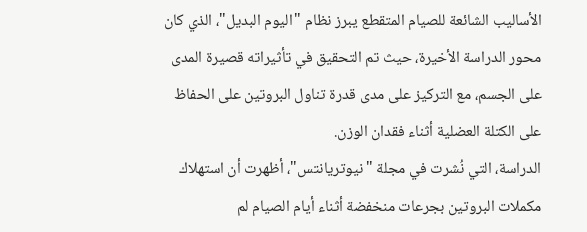الأساليب الشائعة للصيام المتقطع يبرز نظام "اليوم البديل"، الذي كان محور الدراسة الأخيرة، حيث تم التحقيق في تأثيراته قصيرة المدى على الجسم، مع التركيز على مدى قدرة تناول البروتين على الحفاظ على الكتلة العضلية أثناء فقدان الوزن.
الدراسة، التي نُشرت في مجلة "نيوتريانتس"، أظهرت أن استهلاك مكملات البروتين بجرعات منخفضة أثناء أيام الصيام لم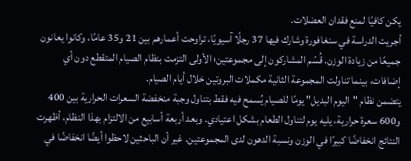يكن كافيًا لمنع فقدان العضلات.
أجريت الدراسة في سنغافورة وشارك فيها 37 رجلًا آسيويًا، تراوحت أعمارهم بين 21 و35 عامًا، وكانوا يعانون جميعًا من زيادة الوزن. قُسّم المشاركون إلى مجموعتين؛ الأولى التزمت بنظام الصيام المتقطع دون أي إضافات، بينما تناولت المجموعة الثانية مكملات البروتين خلال أيام الصيام.
يتضمن نظام "اليوم البديل" يومًا للصيام يُسمح فيه فقط بتناول وجبة منخفضة السعرات الحرارية بين 400 و600 سعرة حرارية، يليه يوم لتناول الطعام بشكل اعتيادي. وبعد أربعة أسابيع من الالتزام بهذا النظام، أظهرت النتائج انخفاضًا كبيرًا في الوزن ونسبة الدهون لدى المجموعتين. غير أن الباحثين لاحظوا أيضًا انخفاضًا في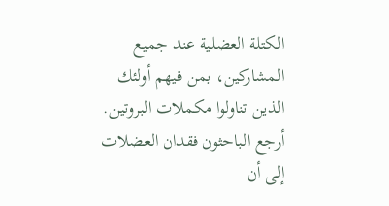الكتلة العضلية عند جميع المشاركين، بمن فيهم أولئك الذين تناولوا مكملات البروتين.
أرجع الباحثون فقدان العضلات إلى أن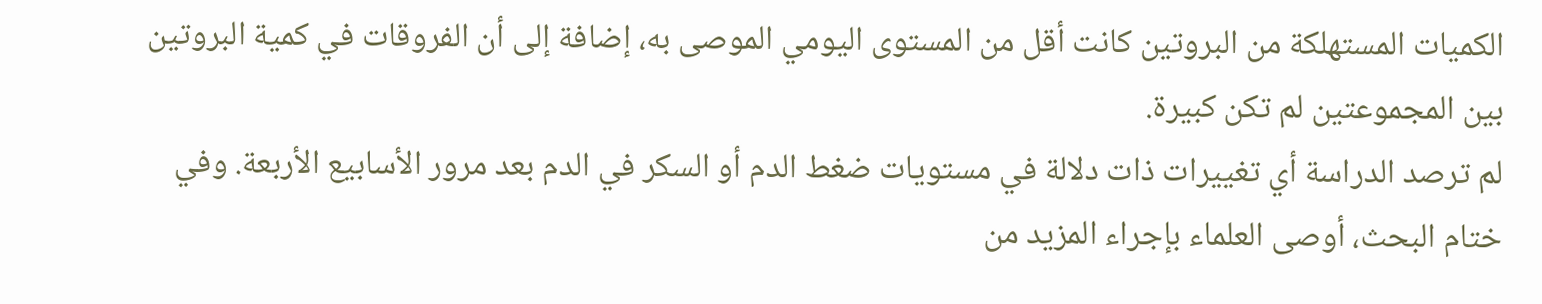الكميات المستهلكة من البروتين كانت أقل من المستوى اليومي الموصى به، إضافة إلى أن الفروقات في كمية البروتين بين المجموعتين لم تكن كبيرة.
لم ترصد الدراسة أي تغييرات ذات دلالة في مستويات ضغط الدم أو السكر في الدم بعد مرور الأسابيع الأربعة. وفي ختام البحث، أوصى العلماء بإجراء المزيد من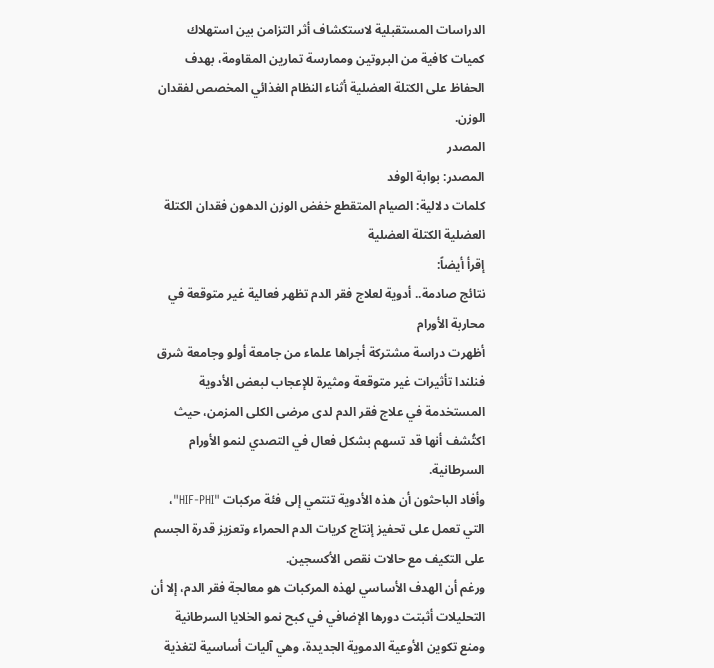الدراسات المستقبلية لاستكشاف أثر التزامن بين استهلاك كميات كافية من البروتين وممارسة تمارين المقاومة، بهدف الحفاظ على الكتلة العضلية أثناء النظام الغذائي المخصص لفقدان الوزن.
المصدر
المصدر: بوابة الوفد
كلمات دلالية: الصيام المتقطع خفض الوزن الدهون فقدان الكتلة العضلية الکتلة العضلیة
إقرأ أيضاً:
نتائج صادمة.. أدوية لعلاج فقر الدم تظهر فعالية غير متوقعة في محاربة الأورام
أظهرت دراسة مشتركة أجراها علماء من جامعة أولو وجامعة شرق فنلندا تأثيرات غير متوقعة ومثيرة للإعجاب لبعض الأدوية المستخدمة في علاج فقر الدم لدى مرضى الكلى المزمن، حيث اكتُشف أنها قد تسهم بشكل فعال في التصدي لنمو الأورام السرطانية.
وأفاد الباحثون أن هذه الأدوية تنتمي إلى فئة مركبات "HIF-PHI"، التي تعمل على تحفيز إنتاج كريات الدم الحمراء وتعزيز قدرة الجسم على التكيف مع حالات نقص الأكسجين.
ورغم أن الهدف الأساسي لهذه المركبات هو معالجة فقر الدم، إلا أن التحليلات أثبتت دورها الإضافي في كبح نمو الخلايا السرطانية ومنع تكوين الأوعية الدموية الجديدة، وهي آليات أساسية لتغذية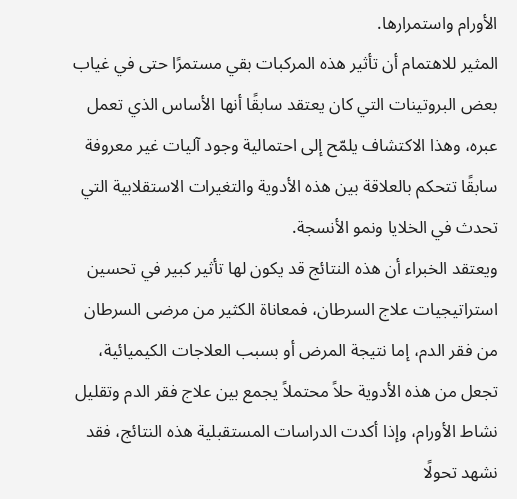الأورام واستمرارها.
المثير للاهتمام أن تأثير هذه المركبات بقي مستمرًا حتى في غياب بعض البروتينات التي كان يعتقد سابقًا أنها الأساس الذي تعمل عبره، وهذا الاكتشاف يلمّح إلى احتمالية وجود آليات غير معروفة سابقًا تتحكم بالعلاقة بين هذه الأدوية والتغيرات الاستقلابية التي تحدث في الخلايا ونمو الأنسجة.
ويعتقد الخبراء أن هذه النتائج قد يكون لها تأثير كبير في تحسين استراتيجيات علاج السرطان، فمعاناة الكثير من مرضى السرطان من فقر الدم، إما نتيجة المرض أو بسبب العلاجات الكيميائية، تجعل من هذه الأدوية حلاً محتملاً يجمع بين علاج فقر الدم وتقليل نشاط الأورام، وإذا أكدت الدراسات المستقبلية هذه النتائج، فقد نشهد تحولًا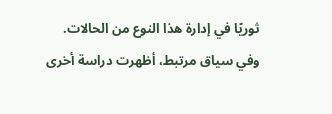ثوريًا في إدارة هذا النوع من الحالات.
وفي سياق مرتبط، أظهرت دراسة أخرى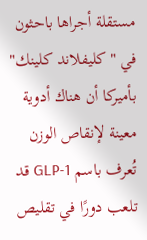مستقلة أجراها باحثون في "كليفلاند كلينك" بأميركا أن هناك أدوية معينة لإنقاص الوزن تُعرف باسم GLP-1 قد تلعب دورًا في تقليص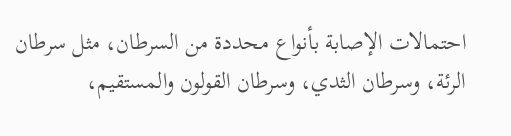احتمالات الإصابة بأنواع محددة من السرطان، مثل سرطان الرئة، وسرطان الثدي، وسرطان القولون والمستقيم،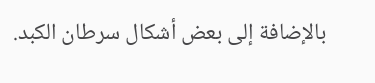بالإضافة إلى بعض أشكال سرطان الكبد.